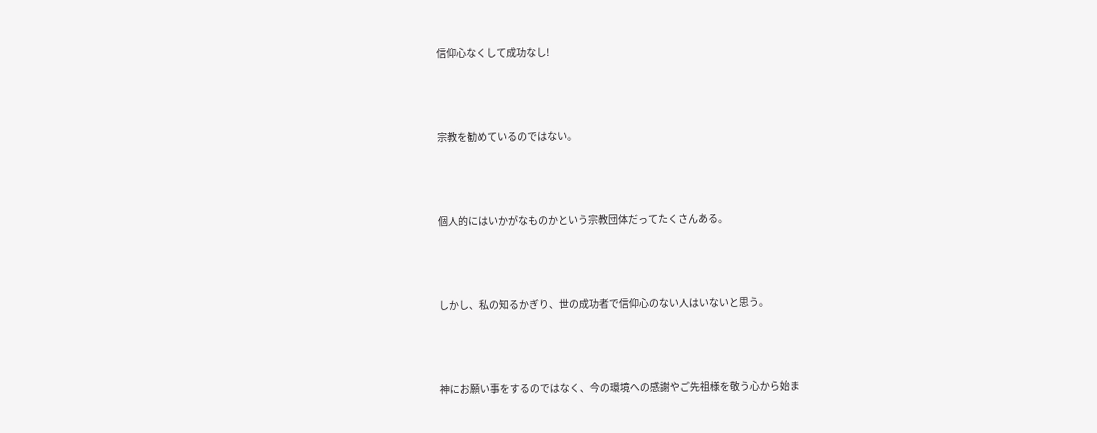信仰心なくして成功なし!



宗教を勧めているのではない。



個人的にはいかがなものかという宗教団体だってたくさんある。



しかし、私の知るかぎり、世の成功者で信仰心のない人はいないと思う。



神にお願い事をするのではなく、今の環境への感謝やご先祖様を敬う心から始ま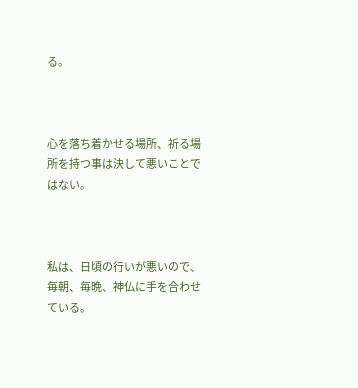る。



心を落ち着かせる場所、祈る場所を持つ事は決して悪いことではない。



私は、日頃の行いが悪いので、毎朝、毎晩、神仏に手を合わせている。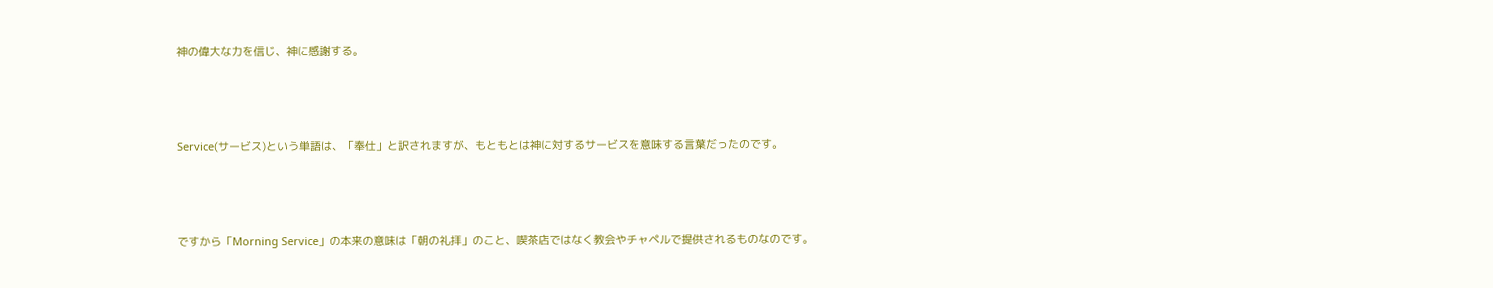神の偉大な力を信じ、神に感謝する。



Service(サービス)という単語は、「奉仕」と訳されますが、もともとは神に対するサービスを意味する言葉だったのです。



ですから「Morning Service」の本来の意味は「朝の礼拝」のこと、喫茶店ではなく教会やチャペルで提供されるものなのです。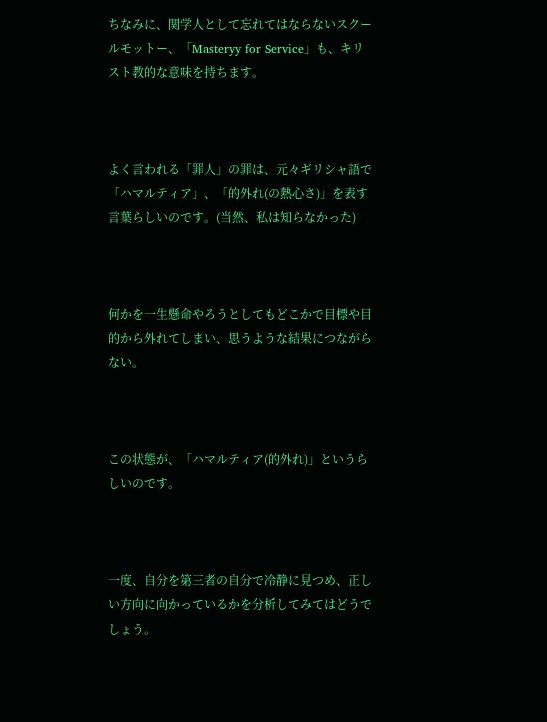ちなみに、関学人として忘れてはならないスクールモットー、「Masteryy for Service」も、キリスト教的な意味を持ちます。



よく言われる「罪人」の罪は、元々ギリシャ語で「ハマルティア」、「的外れ(の熱心さ)」を表す言葉らしいのです。(当然、私は知らなかった)



何かを一生懸命やろうとしてもどこかで目標や目的から外れてしまい、思うような結果につながらない。



この状態が、「ハマルティア(的外れ)」というらしいのです。



一度、自分を第三者の自分で冷静に見つめ、正しい方向に向かっているかを分析してみてはどうでしょう。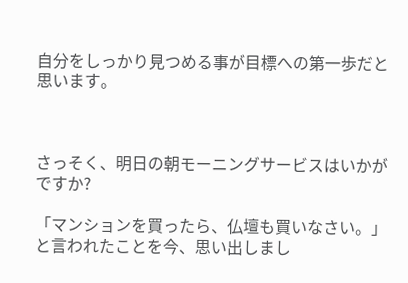自分をしっかり見つめる事が目標への第一歩だと思います。



さっそく、明日の朝モーニングサービスはいかがですか?

「マンションを買ったら、仏壇も買いなさい。」と言われたことを今、思い出しまし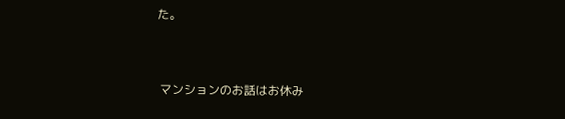た。



 マンションのお話はお休み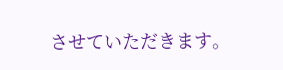させていただきます。